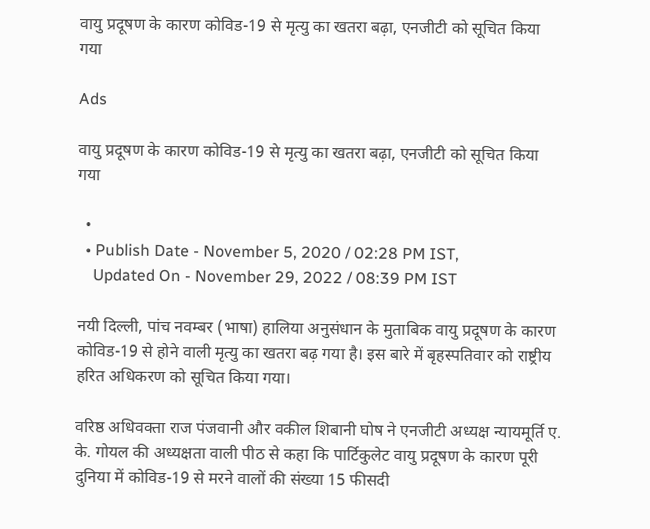वायु प्रदूषण के कारण कोविड-19 से मृत्यु का खतरा बढ़ा, एनजीटी को सूचित किया गया

Ads

वायु प्रदूषण के कारण कोविड-19 से मृत्यु का खतरा बढ़ा, एनजीटी को सूचित किया गया

  •
  • Publish Date - November 5, 2020 / 02:28 PM IST,
    Updated On - November 29, 2022 / 08:39 PM IST

नयी दिल्ली, पांच नवम्बर (भाषा) हालिया अनुसंधान के मुताबिक वायु प्रदूषण के कारण कोविड-19 से होने वाली मृत्यु का खतरा बढ़ गया है। इस बारे में बृहस्पतिवार को राष्ट्रीय हरित अधिकरण को सूचित किया गया।

वरिष्ठ अधिवक्ता राज पंजवानी और वकील शिबानी घोष ने एनजीटी अध्यक्ष न्यायमूर्ति ए. के. गोयल की अध्यक्षता वाली पीठ से कहा कि पार्टिकुलेट वायु प्रदूषण के कारण पूरी दुनिया में कोविड-19 से मरने वालों की संख्या 15 फीसदी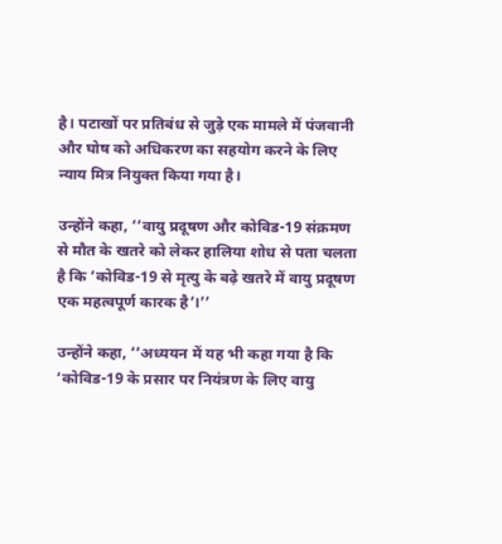है। पटाखों पर प्रतिबंध से जुड़े एक मामले में पंजवानी और घोष को अधिकरण का सहयोग करने के लिए न्याय मित्र नियुक्त किया गया है।

उन्होंने कहा, ‘‘वायु प्रदूषण और कोविड-19 संक्रमण से मौत के खतरे को लेकर हालिया शोध से पता चलता है कि ‘कोविड-19 से मृत्यु के बढ़े खतरे में वायु प्रदूषण एक महत्वपूर्ण कारक है’।’’

उन्होंने कहा, ‘‘अध्ययन में यह भी कहा गया है कि ‘कोविड-19 के प्रसार पर नियंत्रण के लिए वायु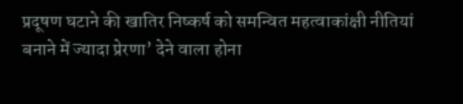प्रदूषण घटाने की खातिर निष्कर्ष को समन्वित महत्वाकांक्षी नीतियां बनाने में ज्यादा प्रेरणा’ देने वाला होना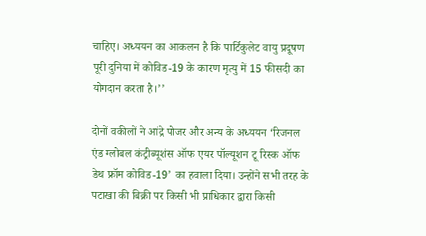चाहिए। अध्ययन का आकलन है कि पार्टिकुलेट वायु प्रदूषण पूरी दुनिया में कोविड-19 के कारण मृत्यु में 15 फीसदी का योगदान करता है।’’

दोनों वकीलों ने आंद्रे पोजर और अन्य के अध्ययन ‘रिजनल एंड ग्लोबल कंट्रीब्यूशंस ऑफ एयर पॉल्यूशन टू रिस्क ऑफ डेथ फ्रॉम कोविड-19’ का हवाला दिया। उन्होंने सभी तरह के पटाखा की बिक्री पर किसी भी प्राधिकार द्वारा किसी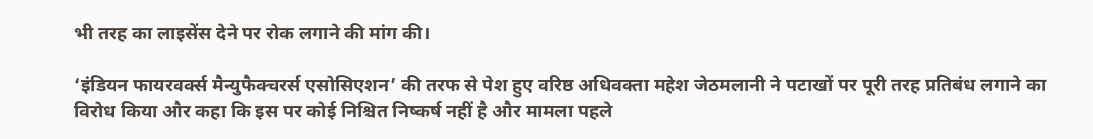भी तरह का लाइसेंस देने पर रोक लगाने की मांग की।

‘इंडियन फायरवर्क्स मैन्युफैक्चरर्स एसोसिएशन’ की तरफ से पेश हुए वरिष्ठ अधिवक्ता महेश जेठमलानी ने पटाखों पर पूरी तरह प्रतिबंध लगाने का विरोध किया और कहा कि इस पर कोई निश्चित निष्कर्ष नहीं है और मामला पहले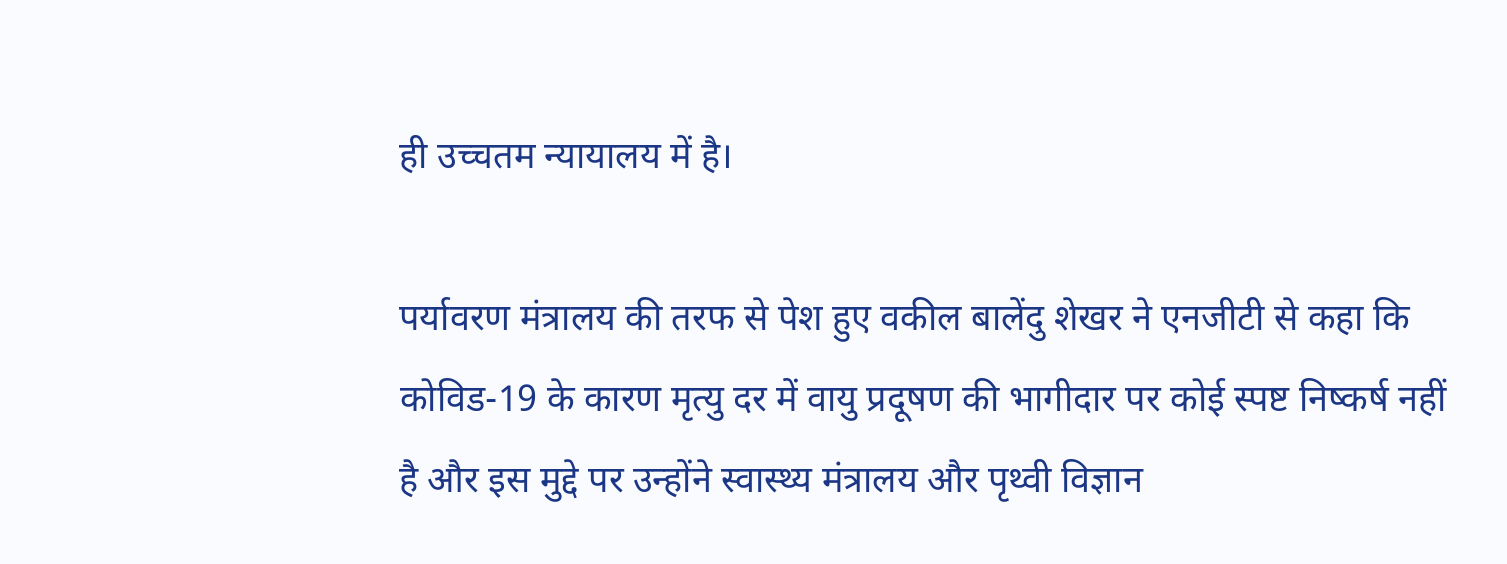ही उच्चतम न्यायालय में है।

पर्यावरण मंत्रालय की तरफ से पेश हुए वकील बालेंदु शेखर ने एनजीटी से कहा कि कोविड-19 के कारण मृत्यु दर में वायु प्रदूषण की भागीदार पर कोई स्पष्ट निष्कर्ष नहीं है और इस मुद्दे पर उन्होंने स्वास्थ्य मंत्रालय और पृथ्वी विज्ञान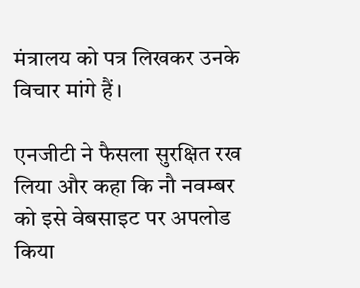मंत्रालय को पत्र लिखकर उनके विचार मांगे हैं।

एनजीटी ने फैसला सुरक्षित रख लिया और कहा कि नौ नवम्बर को इसे वेबसाइट पर अपलोड किया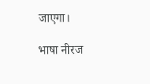जाएगा।

भाषा नीरज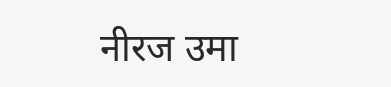नीरज उमा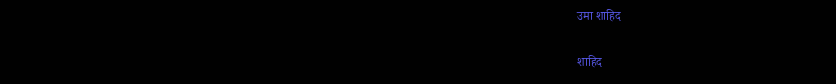उमा शाहिद

शाहिद